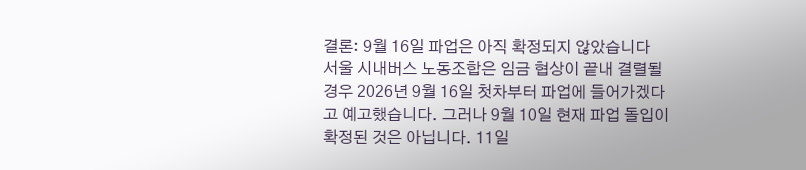결론: 9월 16일 파업은 아직 확정되지 않았습니다
서울 시내버스 노동조합은 임금 협상이 끝내 결렬될 경우 2026년 9월 16일 첫차부터 파업에 들어가겠다고 예고했습니다. 그러나 9월 10일 현재 파업 돌입이 확정된 것은 아닙니다. 11일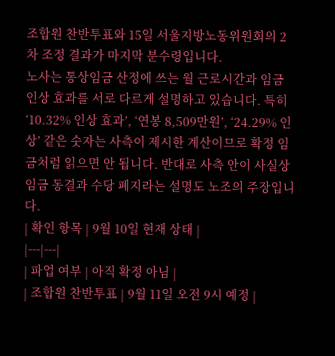조합원 찬반투표와 15일 서울지방노동위원회의 2차 조정 결과가 마지막 분수령입니다.
노사는 통상임금 산정에 쓰는 월 근로시간과 임금 인상 효과를 서로 다르게 설명하고 있습니다. 특히 ‘10.32% 인상 효과’, ‘연봉 8,509만원’, ‘24.29% 인상’ 같은 숫자는 사측이 제시한 계산이므로 확정 임금처럼 읽으면 안 됩니다. 반대로 사측 안이 사실상 임금 동결과 수당 폐지라는 설명도 노조의 주장입니다.
| 확인 항목 | 9월 10일 현재 상태 |
|---|---|
| 파업 여부 | 아직 확정 아님 |
| 조합원 찬반투표 | 9월 11일 오전 9시 예정 |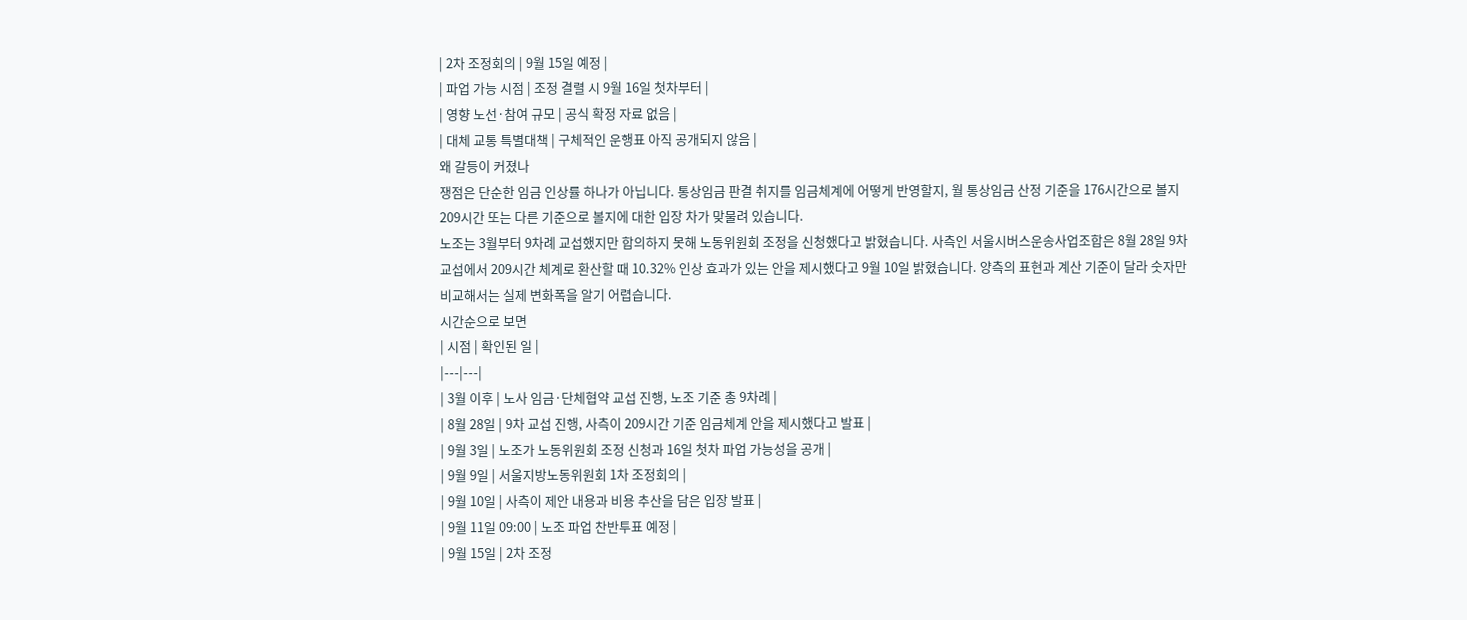| 2차 조정회의 | 9월 15일 예정 |
| 파업 가능 시점 | 조정 결렬 시 9월 16일 첫차부터 |
| 영향 노선·참여 규모 | 공식 확정 자료 없음 |
| 대체 교통 특별대책 | 구체적인 운행표 아직 공개되지 않음 |
왜 갈등이 커졌나
쟁점은 단순한 임금 인상률 하나가 아닙니다. 통상임금 판결 취지를 임금체계에 어떻게 반영할지, 월 통상임금 산정 기준을 176시간으로 볼지 209시간 또는 다른 기준으로 볼지에 대한 입장 차가 맞물려 있습니다.
노조는 3월부터 9차례 교섭했지만 합의하지 못해 노동위원회 조정을 신청했다고 밝혔습니다. 사측인 서울시버스운송사업조합은 8월 28일 9차 교섭에서 209시간 체계로 환산할 때 10.32% 인상 효과가 있는 안을 제시했다고 9월 10일 밝혔습니다. 양측의 표현과 계산 기준이 달라 숫자만 비교해서는 실제 변화폭을 알기 어렵습니다.
시간순으로 보면
| 시점 | 확인된 일 |
|---|---|
| 3월 이후 | 노사 임금·단체협약 교섭 진행, 노조 기준 총 9차례 |
| 8월 28일 | 9차 교섭 진행, 사측이 209시간 기준 임금체계 안을 제시했다고 발표 |
| 9월 3일 | 노조가 노동위원회 조정 신청과 16일 첫차 파업 가능성을 공개 |
| 9월 9일 | 서울지방노동위원회 1차 조정회의 |
| 9월 10일 | 사측이 제안 내용과 비용 추산을 담은 입장 발표 |
| 9월 11일 09:00 | 노조 파업 찬반투표 예정 |
| 9월 15일 | 2차 조정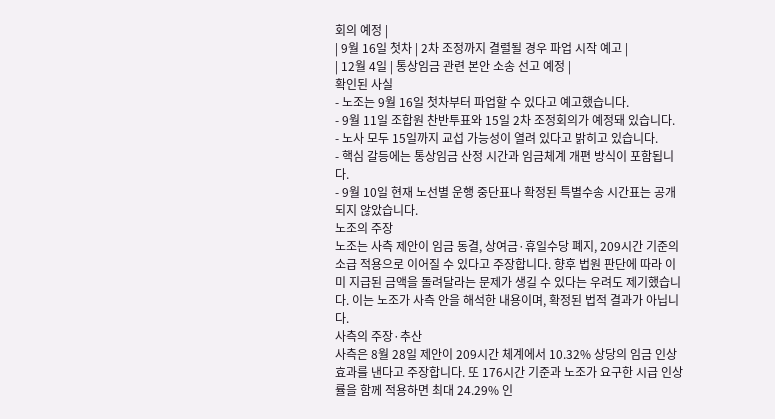회의 예정 |
| 9월 16일 첫차 | 2차 조정까지 결렬될 경우 파업 시작 예고 |
| 12월 4일 | 통상임금 관련 본안 소송 선고 예정 |
확인된 사실
- 노조는 9월 16일 첫차부터 파업할 수 있다고 예고했습니다.
- 9월 11일 조합원 찬반투표와 15일 2차 조정회의가 예정돼 있습니다.
- 노사 모두 15일까지 교섭 가능성이 열려 있다고 밝히고 있습니다.
- 핵심 갈등에는 통상임금 산정 시간과 임금체계 개편 방식이 포함됩니다.
- 9월 10일 현재 노선별 운행 중단표나 확정된 특별수송 시간표는 공개되지 않았습니다.
노조의 주장
노조는 사측 제안이 임금 동결, 상여금·휴일수당 폐지, 209시간 기준의 소급 적용으로 이어질 수 있다고 주장합니다. 향후 법원 판단에 따라 이미 지급된 금액을 돌려달라는 문제가 생길 수 있다는 우려도 제기했습니다. 이는 노조가 사측 안을 해석한 내용이며, 확정된 법적 결과가 아닙니다.
사측의 주장·추산
사측은 8월 28일 제안이 209시간 체계에서 10.32% 상당의 임금 인상 효과를 낸다고 주장합니다. 또 176시간 기준과 노조가 요구한 시급 인상률을 함께 적용하면 최대 24.29% 인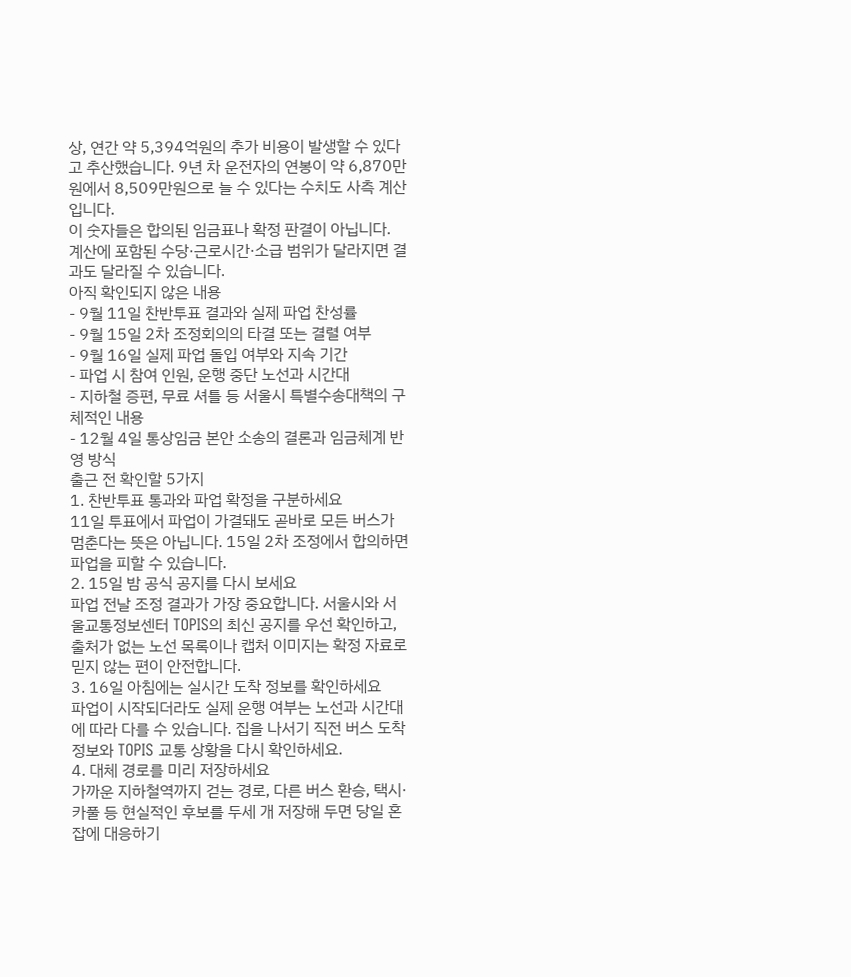상, 연간 약 5,394억원의 추가 비용이 발생할 수 있다고 추산했습니다. 9년 차 운전자의 연봉이 약 6,870만원에서 8,509만원으로 늘 수 있다는 수치도 사측 계산입니다.
이 숫자들은 합의된 임금표나 확정 판결이 아닙니다. 계산에 포함된 수당·근로시간·소급 범위가 달라지면 결과도 달라질 수 있습니다.
아직 확인되지 않은 내용
- 9월 11일 찬반투표 결과와 실제 파업 찬성률
- 9월 15일 2차 조정회의의 타결 또는 결렬 여부
- 9월 16일 실제 파업 돌입 여부와 지속 기간
- 파업 시 참여 인원, 운행 중단 노선과 시간대
- 지하철 증편, 무료 셔틀 등 서울시 특별수송대책의 구체적인 내용
- 12월 4일 통상임금 본안 소송의 결론과 임금체계 반영 방식
출근 전 확인할 5가지
1. 찬반투표 통과와 파업 확정을 구분하세요
11일 투표에서 파업이 가결돼도 곧바로 모든 버스가 멈춘다는 뜻은 아닙니다. 15일 2차 조정에서 합의하면 파업을 피할 수 있습니다.
2. 15일 밤 공식 공지를 다시 보세요
파업 전날 조정 결과가 가장 중요합니다. 서울시와 서울교통정보센터 TOPIS의 최신 공지를 우선 확인하고, 출처가 없는 노선 목록이나 캡처 이미지는 확정 자료로 믿지 않는 편이 안전합니다.
3. 16일 아침에는 실시간 도착 정보를 확인하세요
파업이 시작되더라도 실제 운행 여부는 노선과 시간대에 따라 다를 수 있습니다. 집을 나서기 직전 버스 도착 정보와 TOPIS 교통 상황을 다시 확인하세요.
4. 대체 경로를 미리 저장하세요
가까운 지하철역까지 걷는 경로, 다른 버스 환승, 택시·카풀 등 현실적인 후보를 두세 개 저장해 두면 당일 혼잡에 대응하기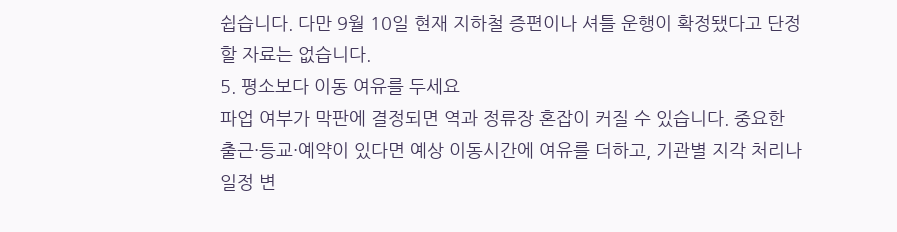쉽습니다. 다만 9월 10일 현재 지하철 증편이나 셔틀 운행이 확정됐다고 단정할 자료는 없습니다.
5. 평소보다 이동 여유를 두세요
파업 여부가 막판에 결정되면 역과 정류장 혼잡이 커질 수 있습니다. 중요한 출근·등교·예약이 있다면 예상 이동시간에 여유를 더하고, 기관별 지각 처리나 일정 변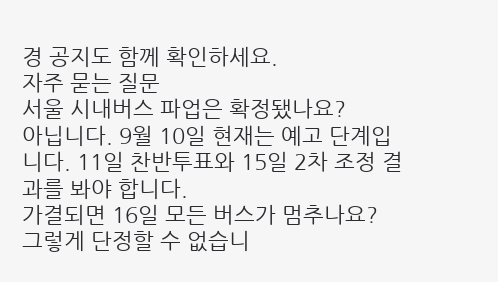경 공지도 함께 확인하세요.
자주 묻는 질문
서울 시내버스 파업은 확정됐나요?
아닙니다. 9월 10일 현재는 예고 단계입니다. 11일 찬반투표와 15일 2차 조정 결과를 봐야 합니다.
가결되면 16일 모든 버스가 멈추나요?
그렇게 단정할 수 없습니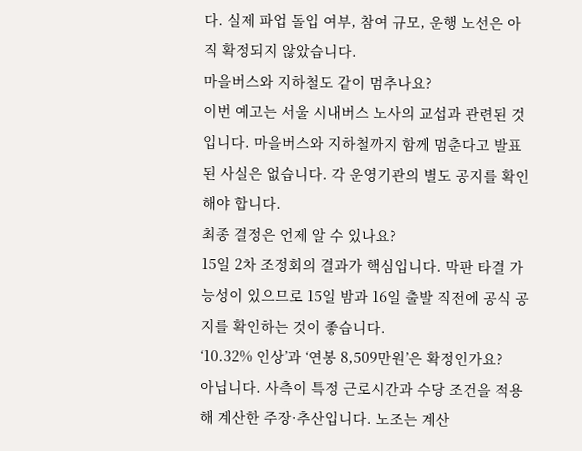다. 실제 파업 돌입 여부, 참여 규모, 운행 노선은 아직 확정되지 않았습니다.
마을버스와 지하철도 같이 멈추나요?
이번 예고는 서울 시내버스 노사의 교섭과 관련된 것입니다. 마을버스와 지하철까지 함께 멈춘다고 발표된 사실은 없습니다. 각 운영기관의 별도 공지를 확인해야 합니다.
최종 결정은 언제 알 수 있나요?
15일 2차 조정회의 결과가 핵심입니다. 막판 타결 가능성이 있으므로 15일 밤과 16일 출발 직전에 공식 공지를 확인하는 것이 좋습니다.
‘10.32% 인상’과 ‘연봉 8,509만원’은 확정인가요?
아닙니다. 사측이 특정 근로시간과 수당 조건을 적용해 계산한 주장·추산입니다. 노조는 계산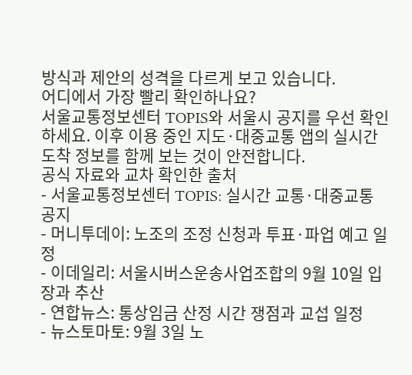방식과 제안의 성격을 다르게 보고 있습니다.
어디에서 가장 빨리 확인하나요?
서울교통정보센터 TOPIS와 서울시 공지를 우선 확인하세요. 이후 이용 중인 지도·대중교통 앱의 실시간 도착 정보를 함께 보는 것이 안전합니다.
공식 자료와 교차 확인한 출처
- 서울교통정보센터 TOPIS: 실시간 교통·대중교통 공지
- 머니투데이: 노조의 조정 신청과 투표·파업 예고 일정
- 이데일리: 서울시버스운송사업조합의 9월 10일 입장과 추산
- 연합뉴스: 통상임금 산정 시간 쟁점과 교섭 일정
- 뉴스토마토: 9월 3일 노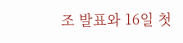조 발표와 16일 첫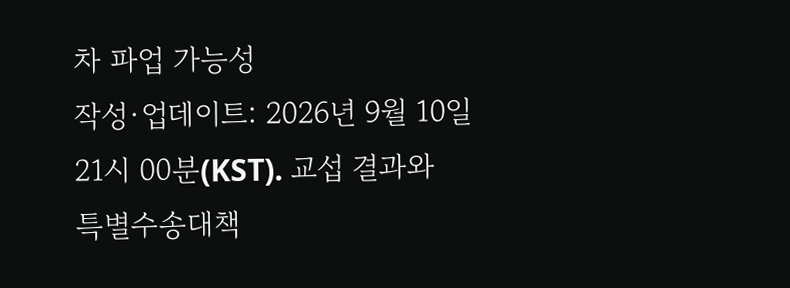차 파업 가능성
작성·업데이트: 2026년 9월 10일 21시 00분(KST). 교섭 결과와 특별수송대책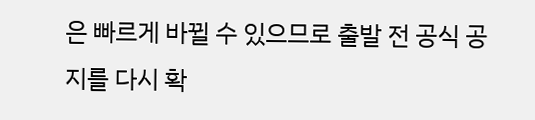은 빠르게 바뀔 수 있으므로 출발 전 공식 공지를 다시 확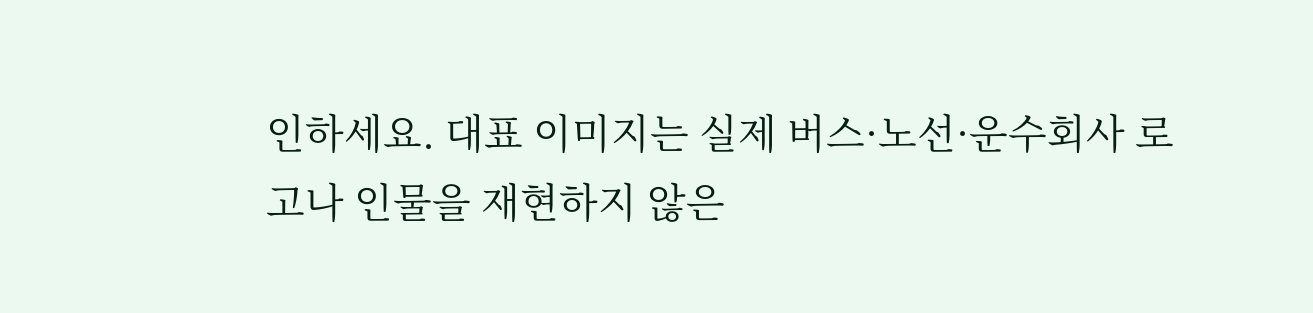인하세요. 대표 이미지는 실제 버스·노선·운수회사 로고나 인물을 재현하지 않은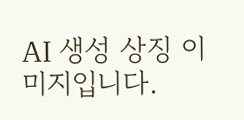AI 생성 상징 이미지입니다.